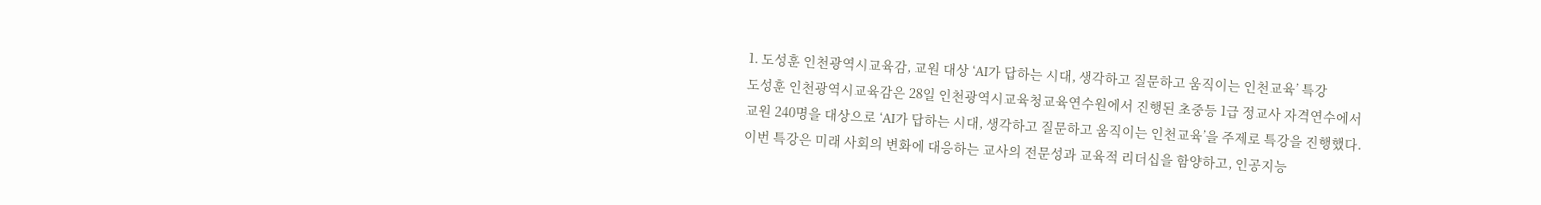1. 도성훈 인천광역시교육감, 교원 대상 ‘AI가 답하는 시대, 생각하고 질문하고 움직이는 인천교육’ 특강
도성훈 인천광역시교육감은 28일 인천광역시교육청교육연수원에서 진행된 초중등 1급 정교사 자격연수에서 교원 240명을 대상으로 ‘AI가 답하는 시대, 생각하고 질문하고 움직이는 인천교육’을 주제로 특강을 진행했다.
이번 특강은 미래 사회의 변화에 대응하는 교사의 전문성과 교육적 리더십을 함양하고, 인공지능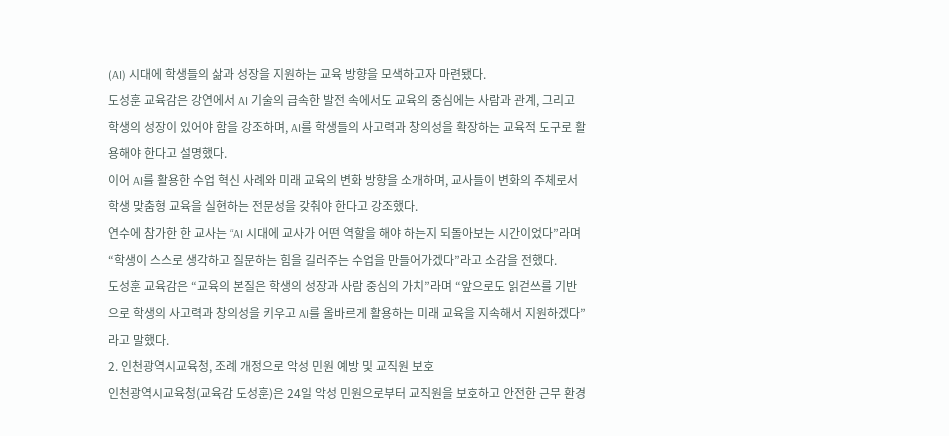(AI) 시대에 학생들의 삶과 성장을 지원하는 교육 방향을 모색하고자 마련됐다.
도성훈 교육감은 강연에서 AI 기술의 급속한 발전 속에서도 교육의 중심에는 사람과 관계, 그리고 학생의 성장이 있어야 함을 강조하며, AI를 학생들의 사고력과 창의성을 확장하는 교육적 도구로 활용해야 한다고 설명했다.
이어 AI를 활용한 수업 혁신 사례와 미래 교육의 변화 방향을 소개하며, 교사들이 변화의 주체로서 학생 맞춤형 교육을 실현하는 전문성을 갖춰야 한다고 강조했다.
연수에 참가한 한 교사는 “AI 시대에 교사가 어떤 역할을 해야 하는지 되돌아보는 시간이었다”라며 “학생이 스스로 생각하고 질문하는 힘을 길러주는 수업을 만들어가겠다”라고 소감을 전했다.
도성훈 교육감은 “교육의 본질은 학생의 성장과 사람 중심의 가치”라며 “앞으로도 읽걷쓰를 기반으로 학생의 사고력과 창의성을 키우고 AI를 올바르게 활용하는 미래 교육을 지속해서 지원하겠다”라고 말했다.
2. 인천광역시교육청, 조례 개정으로 악성 민원 예방 및 교직원 보호
인천광역시교육청(교육감 도성훈)은 24일 악성 민원으로부터 교직원을 보호하고 안전한 근무 환경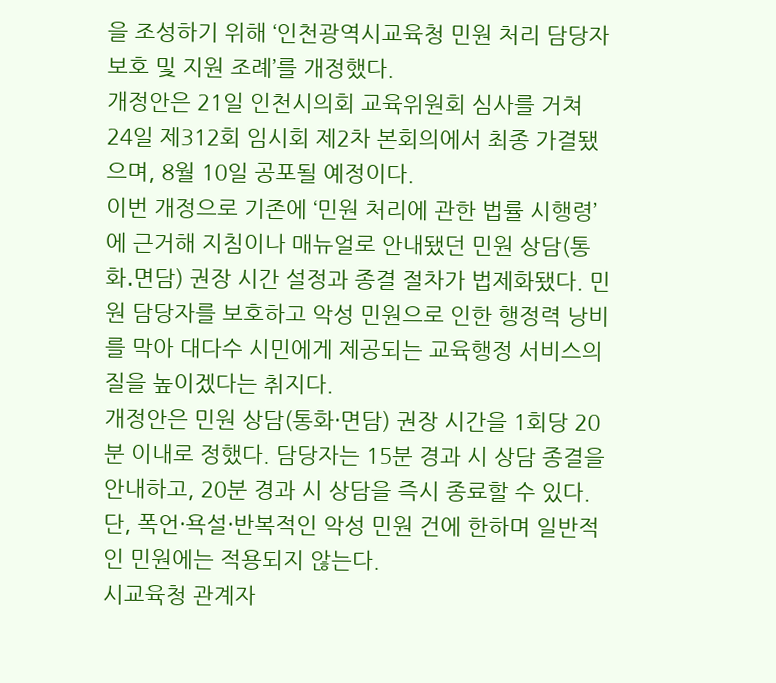을 조성하기 위해 ‘인천광역시교육청 민원 처리 담당자 보호 및 지원 조례’를 개정했다.
개정안은 21일 인천시의회 교육위원회 심사를 거쳐 24일 제312회 임시회 제2차 본회의에서 최종 가결됐으며, 8월 10일 공포될 예정이다.
이번 개정으로 기존에 ‘민원 처리에 관한 법률 시행령’에 근거해 지침이나 매뉴얼로 안내됐던 민원 상담(통화․면담) 권장 시간 설정과 종결 절차가 법제화됐다. 민원 담당자를 보호하고 악성 민원으로 인한 행정력 낭비를 막아 대다수 시민에게 제공되는 교육행정 서비스의 질을 높이겠다는 취지다.
개정안은 민원 상담(통화·면담) 권장 시간을 1회당 20분 이내로 정했다. 담당자는 15분 경과 시 상담 종결을 안내하고, 20분 경과 시 상담을 즉시 종료할 수 있다. 단, 폭언·욕설·반복적인 악성 민원 건에 한하며 일반적인 민원에는 적용되지 않는다.
시교육청 관계자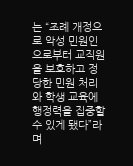는 “조례 개정으로 악성 민원인으로부터 교직원을 보호하고 정당한 민원 처리와 학생 교육에 행정력을 집중할 수 있게 됐다”라며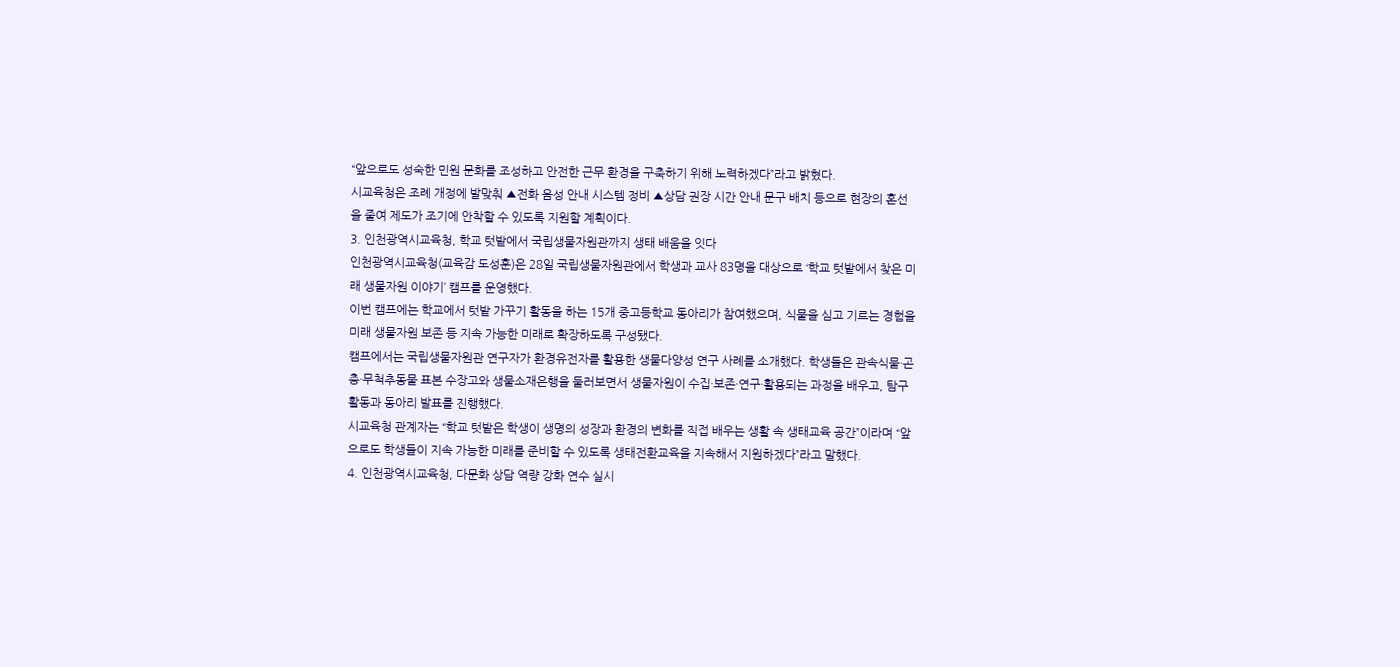“앞으로도 성숙한 민원 문화를 조성하고 안전한 근무 환경을 구축하기 위해 노력하겠다”라고 밝혔다.
시교육청은 조례 개정에 발맞춰 ▲전화 음성 안내 시스템 정비 ▲상담 권장 시간 안내 문구 배치 등으로 현장의 혼선을 줄여 제도가 조기에 안착할 수 있도록 지원할 계획이다.
3. 인천광역시교육청, 학교 텃밭에서 국립생물자원관까지 생태 배움을 잇다
인천광역시교육청(교육감 도성훈)은 28일 국립생물자원관에서 학생과 교사 83명을 대상으로 ‘학교 텃밭에서 찾은 미래 생물자원 이야기’ 캠프를 운영했다.
이번 캠프에는 학교에서 텃밭 가꾸기 활동을 하는 15개 중고등학교 동아리가 참여했으며, 식물을 심고 기르는 경험을 미래 생물자원 보존 등 지속 가능한 미래로 확장하도록 구성됐다.
캠프에서는 국립생물자원관 연구자가 환경유전자를 활용한 생물다양성 연구 사례를 소개했다. 학생들은 관속식물·곤충·무척추동물 표본 수장고와 생물소재은행을 둘러보면서 생물자원이 수집·보존·연구·활용되는 과정을 배우고, 탐구활동과 동아리 발표를 진행했다.
시교육청 관계자는 “학교 텃밭은 학생이 생명의 성장과 환경의 변화를 직접 배우는 생활 속 생태교육 공간”이라며 “앞으로도 학생들이 지속 가능한 미래를 준비할 수 있도록 생태전환교육을 지속해서 지원하겠다”라고 말했다.
4. 인천광역시교육청, 다문화 상담 역량 강화 연수 실시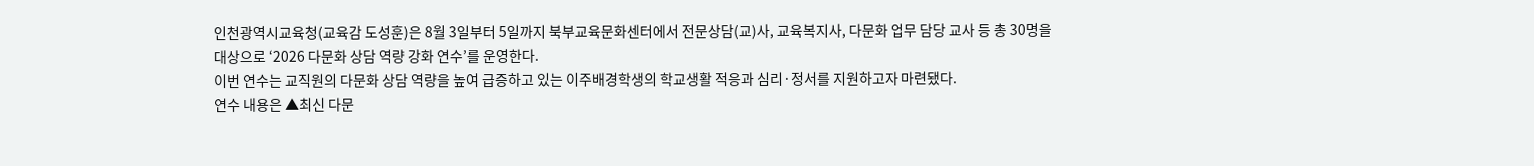인천광역시교육청(교육감 도성훈)은 8월 3일부터 5일까지 북부교육문화센터에서 전문상담(교)사, 교육복지사, 다문화 업무 담당 교사 등 총 30명을 대상으로 ‘2026 다문화 상담 역량 강화 연수’를 운영한다.
이번 연수는 교직원의 다문화 상담 역량을 높여 급증하고 있는 이주배경학생의 학교생활 적응과 심리·정서를 지원하고자 마련됐다.
연수 내용은 ▲최신 다문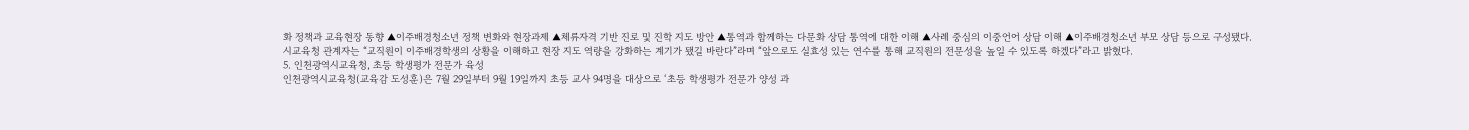화 정책과 교육현장 동향 ▲이주배경청소년 정책 변화와 현장과제 ▲체류자격 기반 진로 및 진학 지도 방안 ▲통역과 함께하는 다문화 상담 통역에 대한 이해 ▲사례 중심의 이중언어 상담 이해 ▲이주배경청소년 부모 상담 등으로 구성됐다.
시교육청 관계자는 “교직원이 이주배경학생의 상황을 이해하고 현장 지도 역량을 강화하는 계기가 됐길 바란다”라며 “앞으로도 실효성 있는 연수를 통해 교직원의 전문성을 높일 수 있도록 하겠다”라고 밝혔다.
5. 인천광역시교육청, 초등 학생평가 전문가 육성
인천광역시교육청(교육감 도성훈)은 7월 29일부터 9월 19일까지 초등 교사 94명을 대상으로 ‘초등 학생평가 전문가 양성 과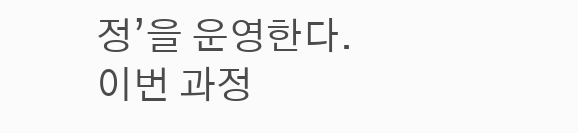정’을 운영한다.
이번 과정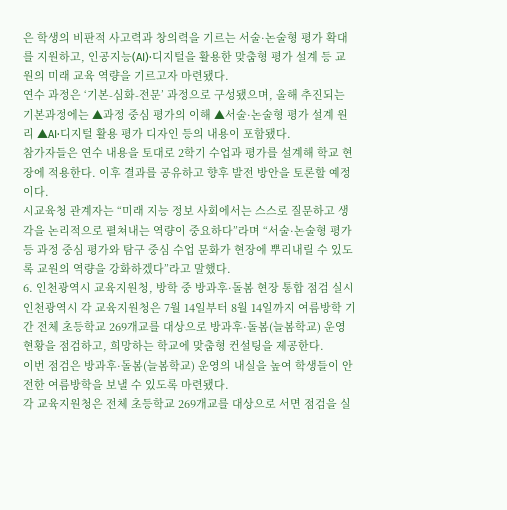은 학생의 비판적 사고력과 창의력을 기르는 서술·논술형 평가 확대를 지원하고, 인공지능(AI)·디지털을 활용한 맞춤형 평가 설계 등 교원의 미래 교육 역량을 기르고자 마련됐다.
연수 과정은 ‘기본-심화-전문’ 과정으로 구성됐으며, 올해 추진되는 기본과정에는 ▲과정 중심 평가의 이해 ▲서술·논술형 평가 설계 원리 ▲AI·디지털 활용 평가 디자인 등의 내용이 포함됐다.
참가자들은 연수 내용을 토대로 2학기 수업과 평가를 설계해 학교 현장에 적용한다. 이후 결과를 공유하고 향후 발전 방안을 토론할 예정이다.
시교육청 관계자는 “미래 지능 정보 사회에서는 스스로 질문하고 생각을 논리적으로 펼쳐내는 역량이 중요하다”라며 “서술·논술형 평가 등 과정 중심 평가와 탐구 중심 수업 문화가 현장에 뿌리내릴 수 있도록 교원의 역량을 강화하겠다”라고 말했다.
6. 인천광역시 교육지원청, 방학 중 방과후·돌봄 현장 통합 점검 실시
인천광역시 각 교육지원청은 7월 14일부터 8월 14일까지 여름방학 기간 전체 초등학교 269개교를 대상으로 방과후·돌봄(늘봄학교) 운영 현황을 점검하고, 희망하는 학교에 맞춤형 컨설팅을 제공한다.
이번 점검은 방과후·돌봄(늘봄학교) 운영의 내실을 높여 학생들이 안전한 여름방학을 보낼 수 있도록 마련됐다.
각 교육지원청은 전체 초등학교 269개교를 대상으로 서면 점검을 실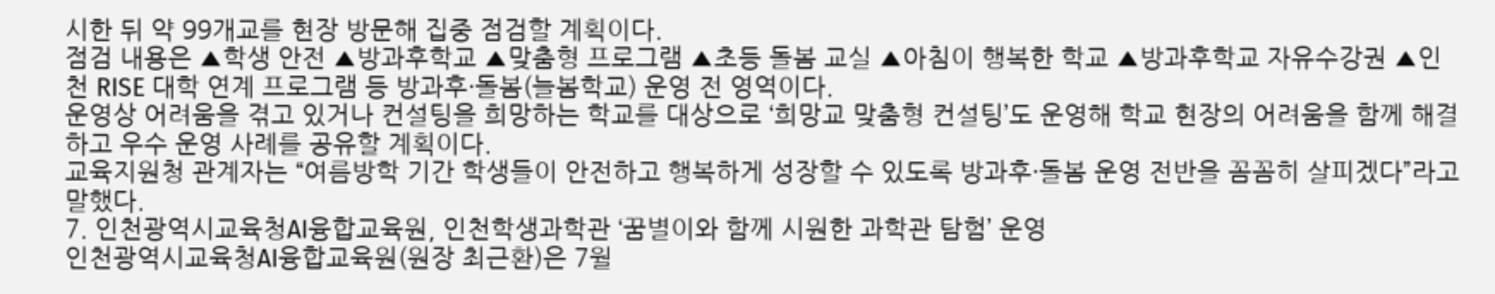시한 뒤 약 99개교를 현장 방문해 집중 점검할 계획이다.
점검 내용은 ▲학생 안전 ▲방과후학교 ▲맞춤형 프로그램 ▲초등 돌봄 교실 ▲아침이 행복한 학교 ▲방과후학교 자유수강권 ▲인천 RISE 대학 연계 프로그램 등 방과후·돌봄(늘봄학교) 운영 전 영역이다.
운영상 어려움을 겪고 있거나 컨설팅을 희망하는 학교를 대상으로 ‘희망교 맞춤형 컨설팅’도 운영해 학교 현장의 어려움을 함께 해결하고 우수 운영 사례를 공유할 계획이다.
교육지원청 관계자는 “여름방학 기간 학생들이 안전하고 행복하게 성장할 수 있도록 방과후·돌봄 운영 전반을 꼼꼼히 살피겠다”라고 말했다.
7. 인천광역시교육청AI융합교육원, 인천학생과학관 ‘꿈별이와 함께 시원한 과학관 탐험’ 운영
인천광역시교육청AI융합교육원(원장 최근환)은 7월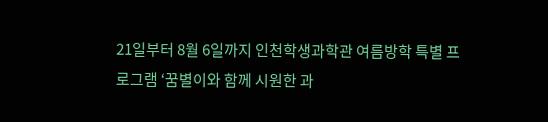21일부터 8월 6일까지 인천학생과학관 여름방학 특별 프로그램 ‘꿈별이와 함께 시원한 과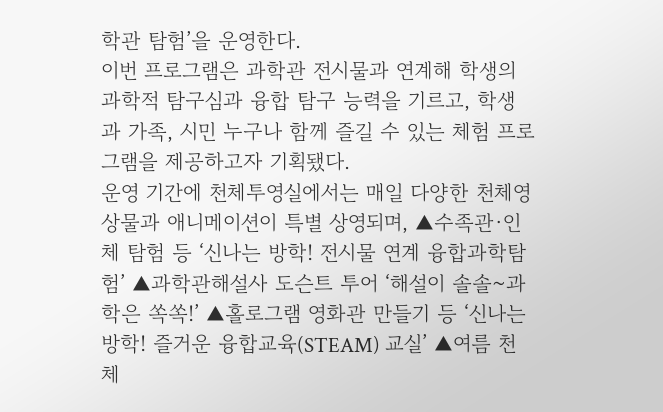학관 탐험’을 운영한다.
이번 프로그램은 과학관 전시물과 연계해 학생의 과학적 탐구심과 융합 탐구 능력을 기르고, 학생과 가족, 시민 누구나 함께 즐길 수 있는 체험 프로그램을 제공하고자 기획됐다.
운영 기간에 천체투영실에서는 매일 다양한 천체영상물과 애니메이션이 특별 상영되며, ▲수족관·인체 탐험 등 ‘신나는 방학! 전시물 연계 융합과학탐험’ ▲과학관해설사 도슨트 투어 ‘해설이 솔솔~과학은 쏙쏙!’ ▲홀로그램 영화관 만들기 등 ‘신나는 방학! 즐거운 융합교육(STEAM) 교실’ ▲여름 천체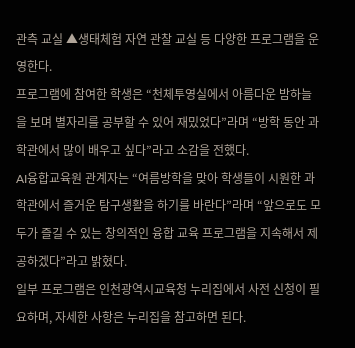관측 교실 ▲생태체험 자연 관찰 교실 등 다양한 프로그램을 운영한다.
프로그램에 참여한 학생은 “천체투영실에서 아름다운 밤하늘을 보며 별자리를 공부할 수 있어 재밌었다”라며 “방학 동안 과학관에서 많이 배우고 싶다”라고 소감을 전했다.
AI융합교육원 관계자는 “여름방학을 맞아 학생들이 시원한 과학관에서 즐거운 탐구생활을 하기를 바란다”라며 “앞으로도 모두가 즐길 수 있는 창의적인 융합 교육 프로그램을 지속해서 제공하겠다”라고 밝혔다.
일부 프로그램은 인천광역시교육청 누리집에서 사전 신청이 필요하며, 자세한 사항은 누리집을 참고하면 된다.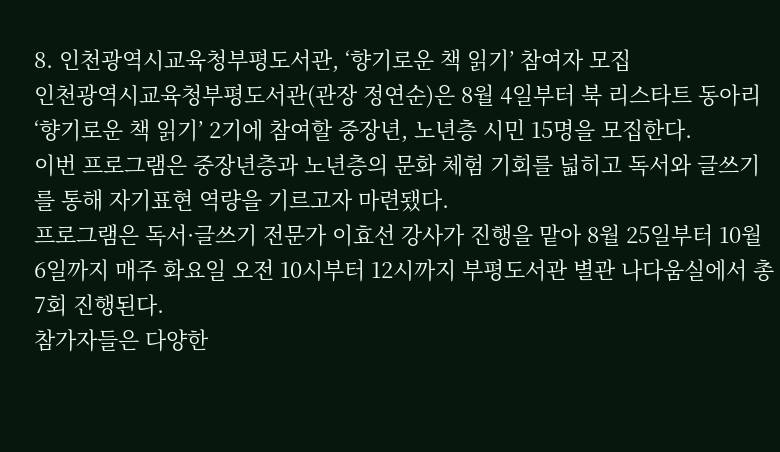8. 인천광역시교육청부평도서관, ‘향기로운 책 읽기’ 참여자 모집
인천광역시교육청부평도서관(관장 정연순)은 8월 4일부터 북 리스타트 동아리 ‘향기로운 책 읽기’ 2기에 참여할 중장년, 노년층 시민 15명을 모집한다.
이번 프로그램은 중장년층과 노년층의 문화 체험 기회를 넓히고 독서와 글쓰기를 통해 자기표현 역량을 기르고자 마련됐다.
프로그램은 독서·글쓰기 전문가 이효선 강사가 진행을 맡아 8월 25일부터 10월 6일까지 매주 화요일 오전 10시부터 12시까지 부평도서관 별관 나다움실에서 총 7회 진행된다.
참가자들은 다양한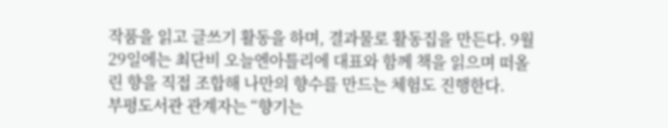작품을 읽고 글쓰기 활동을 하며, 결과물로 활동집을 만든다. 9월 29일에는 최단비 오늘엔아틀리에 대표와 함께 책을 읽으며 떠올린 향을 직접 조합해 나만의 향수를 만드는 체험도 진행한다.
부평도서관 관계자는 “향기는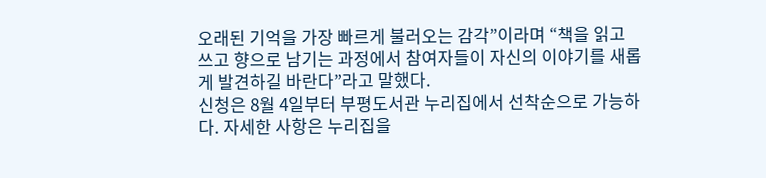오래된 기억을 가장 빠르게 불러오는 감각”이라며 “책을 읽고 쓰고 향으로 남기는 과정에서 참여자들이 자신의 이야기를 새롭게 발견하길 바란다”라고 말했다.
신청은 8월 4일부터 부평도서관 누리집에서 선착순으로 가능하다. 자세한 사항은 누리집을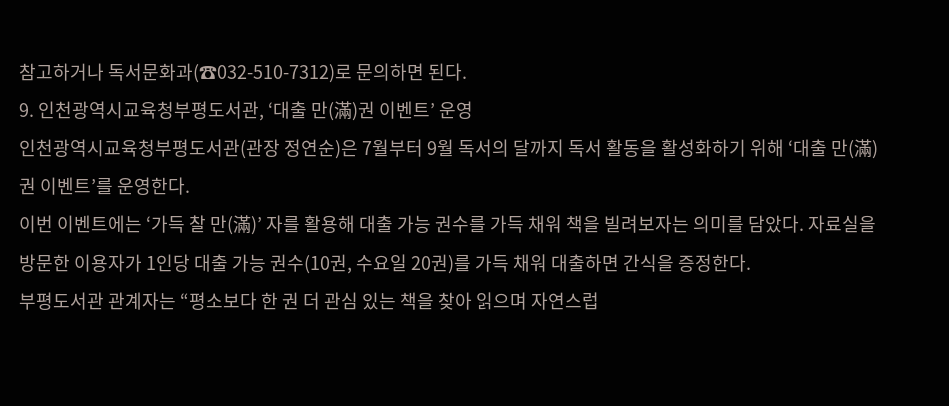참고하거나 독서문화과(☎032-510-7312)로 문의하면 된다.
9. 인천광역시교육청부평도서관, ‘대출 만(滿)권 이벤트’ 운영
인천광역시교육청부평도서관(관장 정연순)은 7월부터 9월 독서의 달까지 독서 활동을 활성화하기 위해 ‘대출 만(滿)권 이벤트’를 운영한다.
이번 이벤트에는 ‘가득 찰 만(滿)’ 자를 활용해 대출 가능 권수를 가득 채워 책을 빌려보자는 의미를 담았다. 자료실을 방문한 이용자가 1인당 대출 가능 권수(10권, 수요일 20권)를 가득 채워 대출하면 간식을 증정한다.
부평도서관 관계자는 “평소보다 한 권 더 관심 있는 책을 찾아 읽으며 자연스럽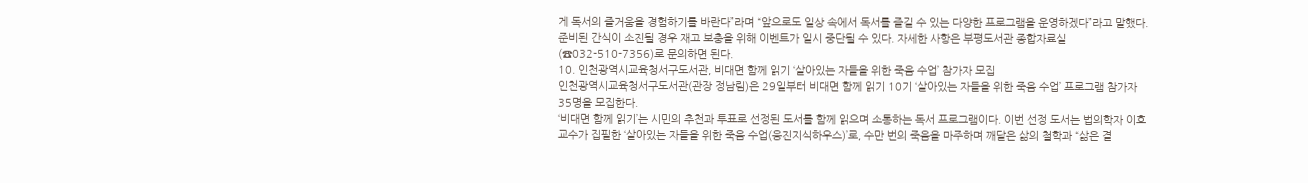게 독서의 즐거움을 경험하기를 바란다”라며 “앞으로도 일상 속에서 독서를 즐길 수 있는 다양한 프로그램을 운영하겠다”라고 말했다.
준비된 간식이 소진될 경우 재고 보충을 위해 이벤트가 일시 중단될 수 있다. 자세한 사항은 부평도서관 종합자료실(☎032-510-7356)로 문의하면 된다.
10. 인천광역시교육청서구도서관, 비대면 함께 읽기 ‘살아있는 자들을 위한 죽음 수업’ 참가자 모집
인천광역시교육청서구도서관(관장 정남림)은 29일부터 비대면 함께 읽기 10기 ‘살아있는 자들을 위한 죽음 수업’ 프로그램 참가자 35명을 모집한다.
‘비대면 함께 읽기’는 시민의 추천과 투표로 선정된 도서를 함께 읽으며 소통하는 독서 프로그램이다. 이번 선정 도서는 법의학자 이호 교수가 집필한 ‘살아있는 자들을 위한 죽음 수업(웅진지식하우스)’로, 수만 번의 죽음을 마주하며 깨달은 삶의 철학과 “삶은 결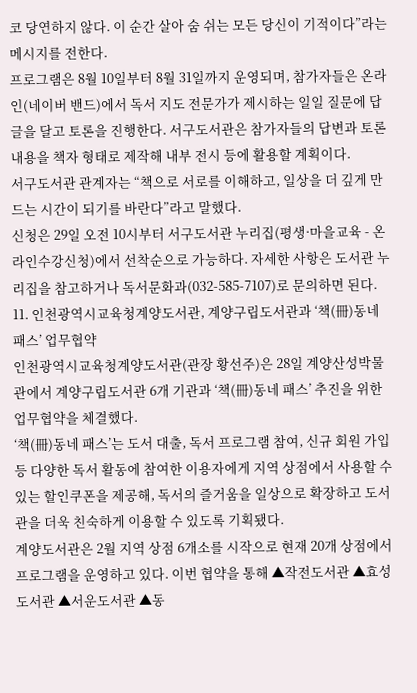코 당연하지 않다. 이 순간 살아 숨 쉬는 모든 당신이 기적이다”라는 메시지를 전한다.
프로그램은 8월 10일부터 8월 31일까지 운영되며, 참가자들은 온라인(네이버 밴드)에서 독서 지도 전문가가 제시하는 일일 질문에 답글을 달고 토론을 진행한다. 서구도서관은 참가자들의 답변과 토론 내용을 책자 형태로 제작해 내부 전시 등에 활용할 계획이다.
서구도서관 관계자는 “책으로 서로를 이해하고, 일상을 더 깊게 만드는 시간이 되기를 바란다”라고 말했다.
신청은 29일 오전 10시부터 서구도서관 누리집(평생·마을교육 - 온라인수강신청)에서 선착순으로 가능하다. 자세한 사항은 도서관 누리집을 참고하거나 독서문화과(032-585-7107)로 문의하면 된다.
11. 인천광역시교육청계양도서관, 계양구립도서관과 ‘책(冊)동네 패스’ 업무협약
인천광역시교육청계양도서관(관장 황선주)은 28일 계양산성박물관에서 계양구립도서관 6개 기관과 ‘책(冊)동네 패스’ 추진을 위한 업무협약을 체결했다.
‘책(冊)동네 패스’는 도서 대출, 독서 프로그램 참여, 신규 회원 가입 등 다양한 독서 활동에 참여한 이용자에게 지역 상점에서 사용할 수 있는 할인쿠폰을 제공해, 독서의 즐거움을 일상으로 확장하고 도서관을 더욱 친숙하게 이용할 수 있도록 기획됐다.
계양도서관은 2월 지역 상점 6개소를 시작으로 현재 20개 상점에서 프로그램을 운영하고 있다. 이번 협약을 통해 ▲작전도서관 ▲효성도서관 ▲서운도서관 ▲동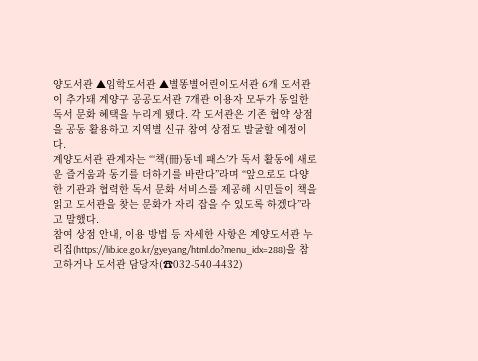양도서관 ▲임학도서관 ▲별똥별어린이도서관 6개 도서관이 추가돼 계양구 공공도서관 7개관 이용자 모두가 동일한 독서 문화 혜택을 누리게 됐다. 각 도서관은 기존 협약 상점을 공동 활용하고 지역별 신규 참여 상점도 발굴할 예정이다.
계양도서관 관계자는 “‘책(冊)동네 패스’가 독서 활동에 새로운 즐거움과 동기를 더하기를 바란다”라며 “앞으로도 다양한 기관과 협력한 독서 문화 서비스를 제공해 시민들이 책을 읽고 도서관을 찾는 문화가 자리 잡을 수 있도록 하겠다”라고 말했다.
참여 상점 안내, 이용 방법 등 자세한 사항은 계양도서관 누리집(https://lib.ice.go.kr/gyeyang/html.do?menu_idx=288)을 참고하거나 도서관 담당자(☎032-540-4432)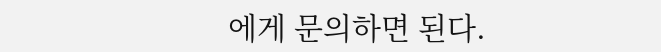에게 문의하면 된다.